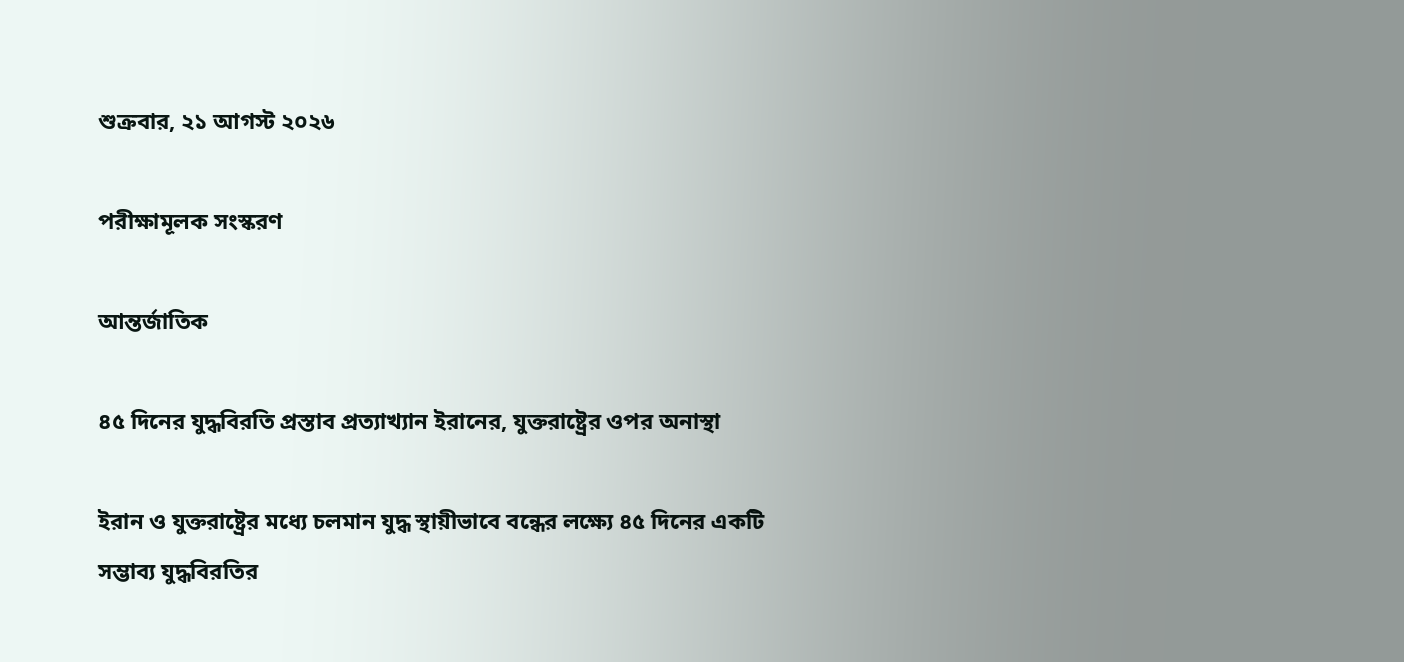শুক্রবার, ২১ আগস্ট ২০২৬

পরীক্ষামূলক সংস্করণ

আন্তর্জাতিক

৪৫ দিনের যুদ্ধবিরতি প্রস্তাব প্রত্যাখ্যান ইরানের, যুক্তরাষ্ট্রের ওপর অনাস্থা

ইরান ও যুক্তরাষ্ট্রের মধ্যে চলমান যুদ্ধ স্থায়ীভাবে বন্ধের লক্ষ্যে ৪৫ দিনের একটি সম্ভাব্য যুদ্ধবিরতির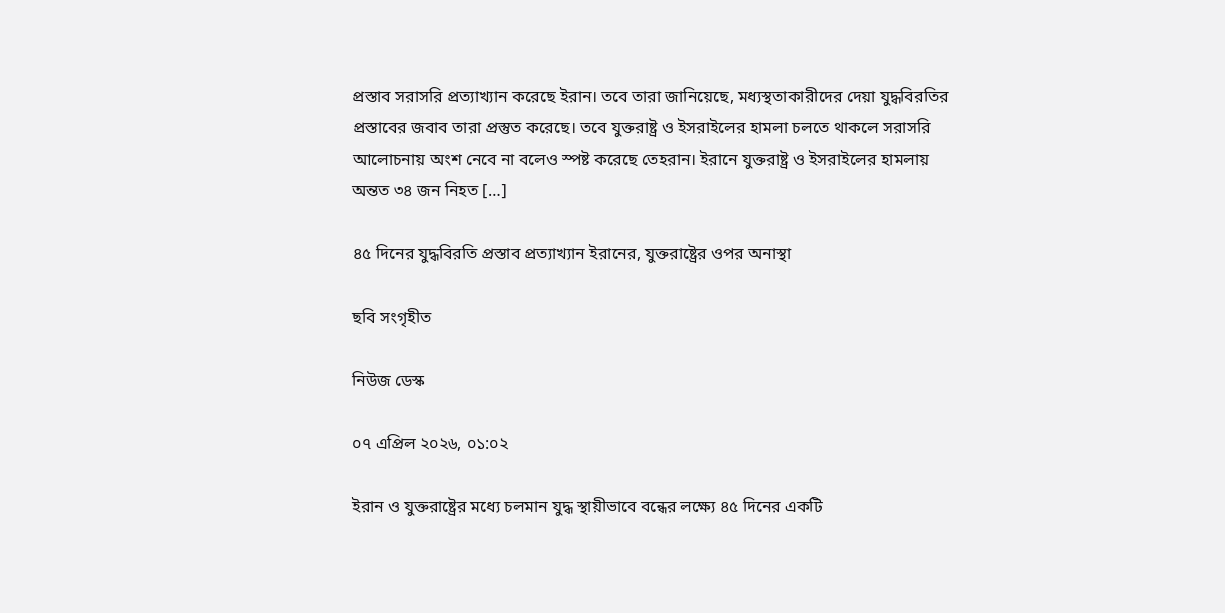প্রস্তাব সরাসরি প্রত্যাখ্যান করেছে ইরান। তবে তারা জানিয়েছে, মধ্যস্থতাকারীদের দেয়া যুদ্ধবিরতির প্রস্তাবের জবাব তারা প্রস্তুত করেছে। তবে যুক্তরাষ্ট্র ও ইসরাইলের হামলা চলতে থাকলে সরাসরি আলোচনায় অংশ নেবে না বলেও স্পষ্ট করেছে তেহরান। ইরানে যুক্তরাষ্ট্র ও ইসরাইলের হামলায় অন্তত ৩৪ জন নিহত […]

৪৫ দিনের যুদ্ধবিরতি প্রস্তাব প্রত্যাখ্যান ইরানের, যুক্তরাষ্ট্রের ওপর অনাস্থা

ছবি সংগৃহীত

নিউজ ডেস্ক

০৭ এপ্রিল ২০২৬, ০১:০২

ইরান ও যুক্তরাষ্ট্রের মধ্যে চলমান যুদ্ধ স্থায়ীভাবে বন্ধের লক্ষ্যে ৪৫ দিনের একটি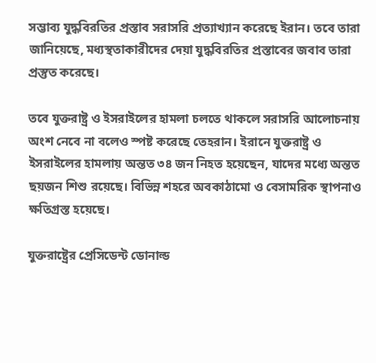সম্ভাব্য যুদ্ধবিরতির প্রস্তাব সরাসরি প্রত্যাখ্যান করেছে ইরান। তবে তারা জানিয়েছে, মধ্যস্থতাকারীদের দেয়া যুদ্ধবিরতির প্রস্তাবের জবাব তারা প্রস্তুত করেছে।

তবে যুক্তরাষ্ট্র ও ইসরাইলের হামলা চলতে থাকলে সরাসরি আলোচনায় অংশ নেবে না বলেও স্পষ্ট করেছে তেহরান। ইরানে যুক্তরাষ্ট্র ও ইসরাইলের হামলায় অন্তত ৩৪ জন নিহত হয়েছেন, যাদের মধ্যে অন্তত ছয়জন শিশু রয়েছে। বিভিন্ন শহরে অবকাঠামো ও বেসামরিক স্থাপনাও ক্ষতিগ্রস্ত হয়েছে।

যুক্তরাষ্ট্রের প্রেসিডেন্ট ডোনাল্ড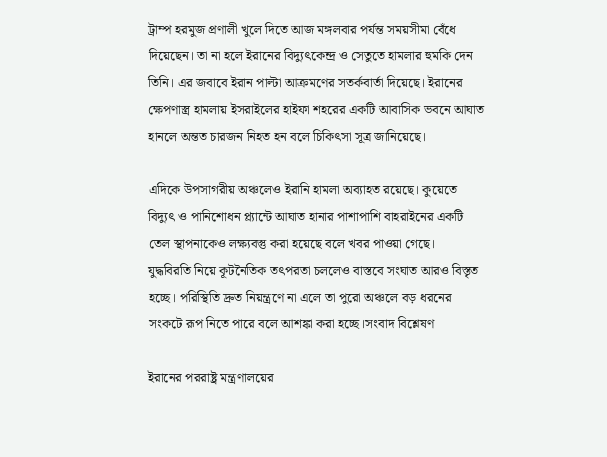ট্রাম্প হরমুজ প্রণালী খুলে দিতে আজ মঙ্গলবার পর্যন্ত সময়সীমা বেঁধে দিয়েছেন। তা না হলে ইরানের বিদ্যুৎকেন্দ্র ও সেতুতে হামলার হুমকি দেন তিনি। এর জবাবে ইরান পাল্টা আক্রমণের সতর্কবার্তা দিয়েছে। ইরানের ক্ষেপণাস্ত্র হামলায় ইসরাইলের হাইফা শহরের একটি আবাসিক ভবনে আঘাত হানলে অন্তত চারজন নিহত হন বলে চিকিৎসা সূত্র জানিয়েছে।

এদিকে উপসাগরীয় অঞ্চলেও ইরানি হামলা অব্যাহত রয়েছে। কুয়েতে বিদ্যুৎ ও পানিশোধন প্ল্যান্টে আঘাত হানার পাশাপাশি বাহরাইনের একটি তেল স্থাপনাকেও লক্ষ্যবস্তু করা হয়েছে বলে খবর পাওয়া গেছে।
যুদ্ধবিরতি নিয়ে কূটনৈতিক তৎপরতা চললেও বাস্তবে সংঘাত আরও বিস্তৃত হচ্ছে। পরিস্থিতি দ্রুত নিয়ন্ত্রণে না এলে তা পুরো অঞ্চলে বড় ধরনের সংকটে রূপ নিতে পারে বলে আশঙ্কা করা হচ্ছে।সংবাদ বিশ্লেষণ

ইরানের পররাষ্ট্র মন্ত্রণালয়ের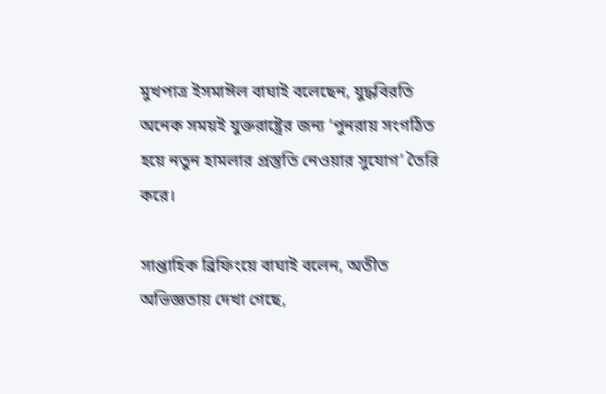মুখপাত্র ইসমাঈল বাঘাই বলেছেন, যুদ্ধবিরতি অনেক সময়ই যুক্তরাষ্ট্রের জন্য ‘পুনরায় সংগঠিত হয়ে নতুন হামলার প্রস্তুতি নেওয়ার সুযোগ’ তৈরি করে।

সাপ্তাহিক ব্রিফিংয়ে বাঘাই বলেন, অতীত অভিজ্ঞতায় দেখা গেছে,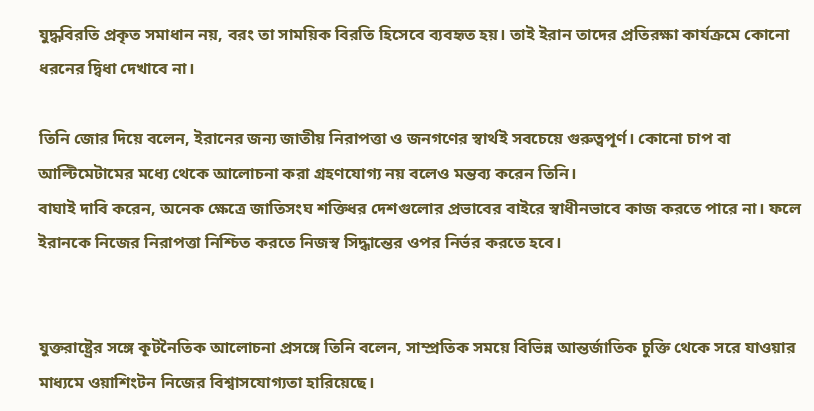যুদ্ধবিরতি প্রকৃত সমাধান নয়, বরং তা সাময়িক বিরতি হিসেবে ব্যবহৃত হয়। তাই ইরান তাদের প্রতিরক্ষা কার্যক্রমে কোনো ধরনের দ্বিধা দেখাবে না।

তিনি জোর দিয়ে বলেন, ইরানের জন্য জাতীয় নিরাপত্তা ও জনগণের স্বার্থই সবচেয়ে গুরুত্বপূর্ণ। কোনো চাপ বা আল্টিমেটামের মধ্যে থেকে আলোচনা করা গ্রহণযোগ্য নয় বলেও মন্তব্য করেন তিনি।
বাঘাই দাবি করেন, অনেক ক্ষেত্রে জাতিসংঘ শক্তিধর দেশগুলোর প্রভাবের বাইরে স্বাধীনভাবে কাজ করতে পারে না। ফলে ইরানকে নিজের নিরাপত্তা নিশ্চিত করতে নিজস্ব সিদ্ধান্তের ওপর নির্ভর করতে হবে।


যুক্তরাষ্ট্রের সঙ্গে কূটনৈতিক আলোচনা প্রসঙ্গে তিনি বলেন, সাম্প্রতিক সময়ে বিভিন্ন আন্তর্জাতিক চুক্তি থেকে সরে যাওয়ার মাধ্যমে ওয়াশিংটন নিজের বিশ্বাসযোগ্যতা হারিয়েছে।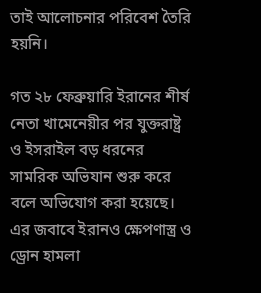তাই আলোচনার পরিবেশ তৈরি হয়নি।

গত ২৮ ফেব্রুয়ারি ইরানের শীর্ষ নেতা খামেনেয়ীর পর যুক্তরাষ্ট্র ও ইসরাইল বড় ধরনের সামরিক অভিযান শুরু করে বলে অভিযোগ করা হয়েছে। এর জবাবে ইরানও ক্ষেপণাস্ত্র ও ড্রোন হামলা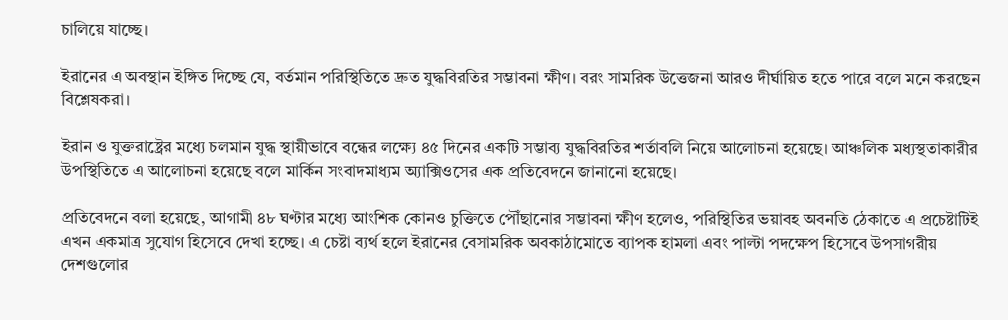চালিয়ে যাচ্ছে।

ইরানের এ অবস্থান ইঙ্গিত দিচ্ছে যে, বর্তমান পরিস্থিতিতে দ্রুত যুদ্ধবিরতির সম্ভাবনা ক্ষীণ। বরং সামরিক উত্তেজনা আরও দীর্ঘায়িত হতে পারে বলে মনে করছেন বিশ্লেষকরা।

ইরান ও যুক্তরাষ্ট্রের মধ্যে চলমান যুদ্ধ স্থায়ীভাবে বন্ধের লক্ষ্যে ৪৫ দিনের একটি সম্ভাব্য যুদ্ধবিরতির শর্তাবলি নিয়ে আলোচনা হয়েছে। আঞ্চলিক মধ্যস্থতাকারীর উপস্থিতিতে এ আলোচনা হয়েছে বলে মার্কিন সংবাদমাধ্যম অ্যাক্সিওসের এক প্রতিবেদনে জানানো হয়েছে।

প্রতিবেদনে বলা হয়েছে, আগামী ৪৮ ঘণ্টার মধ্যে আংশিক কোনও চুক্তিতে পৌঁছানোর সম্ভাবনা ক্ষীণ হলেও, পরিস্থিতির ভয়াবহ অবনতি ঠেকাতে এ প্রচেষ্টাটিই এখন একমাত্র সুযোগ হিসেবে দেখা হচ্ছে। এ চেষ্টা ব্যর্থ হলে ইরানের বেসামরিক অবকাঠামোতে ব্যাপক হামলা এবং পাল্টা পদক্ষেপ হিসেবে উপসাগরীয় দেশগুলোর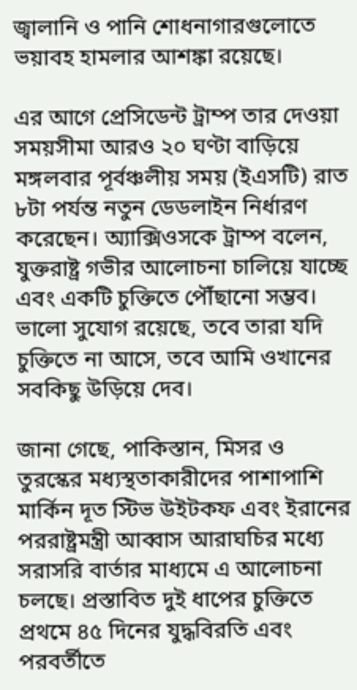জ্বালানি ও পানি শোধনাগারগুলোতে ভয়াবহ হামলার আশঙ্কা রয়েছে।

এর আগে প্রেসিডেন্ট ট্রাম্প তার দেওয়া সময়সীমা আরও ২০ ঘণ্টা বাড়িয়ে মঙ্গলবার পূর্বঞ্চলীয় সময় (ইএসটি) রাত ৮টা পর্যন্ত নতুন ডেডলাইন নির্ধারণ করেছেন। অ্যাক্সিওসকে ট্রাম্প বলেন, যুক্তরাষ্ট্র গভীর আলোচনা চালিয়ে যাচ্ছে এবং একটি চুক্তিতে পৌঁছানো সম্ভব। ভালো সুযোগ রয়েছে, তবে তারা যদি চুক্তিতে না আসে, তবে আমি ওখানের সবকিছু উড়িয়ে দেব।

জানা গেছে, পাকিস্তান, মিসর ও তুরস্কের মধ্যস্থতাকারীদের পাশাপাশি মার্কিন দূত স্টিভ উইটকফ এবং ইরানের পররাষ্ট্রমন্ত্রী আব্বাস আরাঘচির মধ্যে সরাসরি বার্তার মাধ্যমে এ আলোচনা চলছে। প্রস্তাবিত দুই ধাপের চুক্তিতে প্রথমে ৪৫ দিনের যুদ্ধবিরতি এবং পরবর্তীতে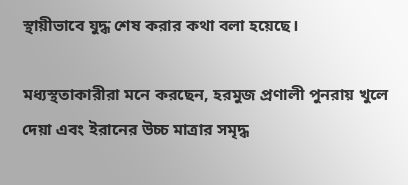স্থায়ীভাবে যুদ্ধ শেষ করার কথা বলা হয়েছে।

মধ্যস্থতাকারীরা মনে করছেন, হরমুজ প্রণালী পুনরায় খুলে দেয়া এবং ইরানের উচ্চ মাত্রার সমৃদ্ধ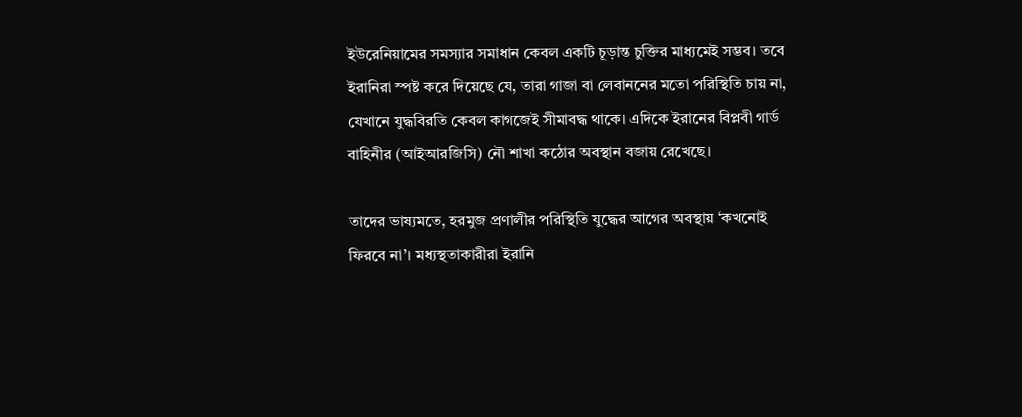ইউরেনিয়ামের সমস্যার সমাধান কেবল একটি চূড়ান্ত চুক্তির মাধ্যমেই সম্ভব। তবে ইরানিরা স্পষ্ট করে দিয়েছে যে, তারা গাজা বা লেবাননের মতো পরিস্থিতি চায় না, যেখানে যুদ্ধবিরতি কেবল কাগজেই সীমাবদ্ধ থাকে। এদিকে ইরানের বিপ্লবী গার্ড বাহিনীর (আইআরজিসি) নৌ শাখা কঠোর অবস্থান বজায় রেখেছে।

তাদের ভাষ্যমতে, হরমুজ প্রণালীর পরিস্থিতি যুদ্ধের আগের অবস্থায় ‘কখনোই ফিরবে না’। মধ্যস্থতাকারীরা ইরানি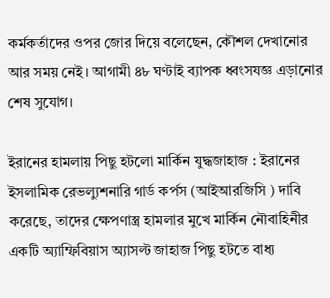কর্মকর্তাদের ওপর জোর দিয়ে বলেছেন, কৌশল দেখানোর আর সময় নেই। আগামী ৪৮ ঘণ্টাই ব্যাপক ধ্বংসযজ্ঞ এড়ানোর শেষ সুযোগ।

ইরানের হামলায় পিছু হটলো মার্কিন যুদ্ধজাহাজ : ইরানের ইসলামিক রেভল্যুশনারি গার্ড কর্পস (আইআরজিসি ) দাবি করেছে, তাদের ক্ষেপণাস্ত্র হামলার মুখে মার্কিন নৌবাহিনীর একটি অ্যাম্ফিবিয়াস অ্যাসল্ট জাহাজ পিছু হটতে বাধ্য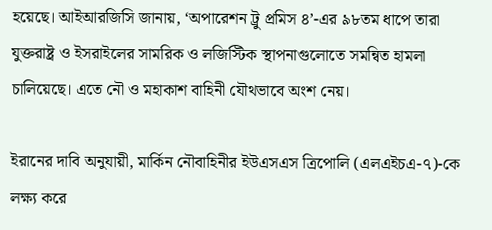হয়েছে। আইআরজিসি জানায়, ‘অপারেশন ট্রু প্রমিস ৪’-এর ৯৮তম ধাপে তারা যুক্তরাষ্ট্র ও ইসরাইলের সামরিক ও লজিস্টিক স্থাপনাগুলোতে সমন্বিত হামলা চালিয়েছে। এতে নৌ ও মহাকাশ বাহিনী যৌথভাবে অংশ নেয়।

ইরানের দাবি অনুযায়ী, মার্কিন নৌবাহিনীর ইউএসএস ত্রিপোলি (এলএইচএ-৭)-কে লক্ষ্য করে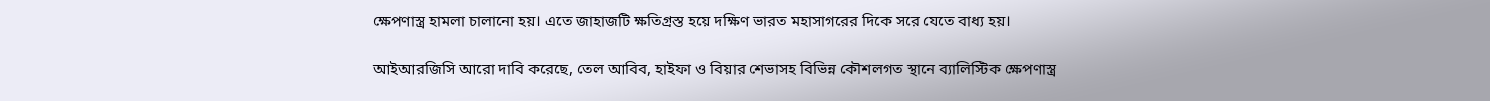ক্ষেপণাস্ত্র হামলা চালানো হয়। এতে জাহাজটি ক্ষতিগ্রস্ত হয়ে দক্ষিণ ভারত মহাসাগরের দিকে সরে যেতে বাধ্য হয়।

আইআরজিসি আরো দাবি করেছে, তেল আবিব, হাইফা ও বিয়ার শেভাসহ বিভিন্ন কৌশলগত স্থানে ব্যালিস্টিক ক্ষেপণাস্ত্র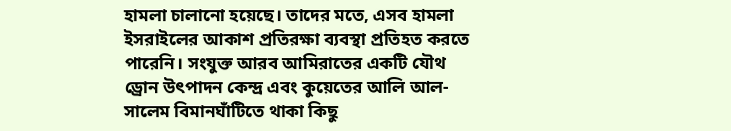হামলা চালানো হয়েছে। তাদের মতে, এসব হামলা ইসরাইলের আকাশ প্রতিরক্ষা ব্যবস্থা প্রতিহত করতে পারেনি। সংযুক্ত আরব আমিরাতের একটি যৌথ ড্রোন উৎপাদন কেন্দ্র এবং কুয়েতের আলি আল-সালেম বিমানঘাঁটিতে থাকা কিছু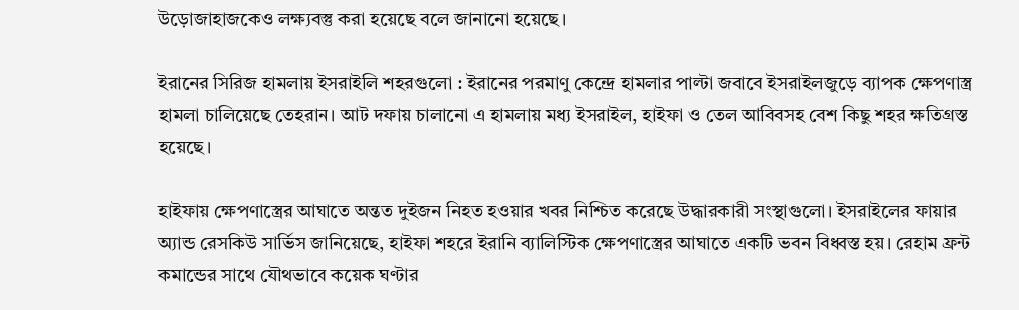উড়োজাহাজকেও লক্ষ্যবস্তু করা হয়েছে বলে জানানো হয়েছে।

ইরানের সিরিজ হামলায় ইসরাইলি শহরগুলো : ইরানের পরমাণু কেন্দ্রে হামলার পাল্টা জবাবে ইসরাইলজুড়ে ব্যাপক ক্ষেপণাস্ত্র হামলা চালিয়েছে তেহরান। আট দফায় চালানো এ হামলায় মধ্য ইসরাইল, হাইফা ও তেল আবিবসহ বেশ কিছু শহর ক্ষতিগ্রস্ত হয়েছে।

হাইফায় ক্ষেপণাস্ত্রের আঘাতে অন্তত দুইজন নিহত হওয়ার খবর নিশ্চিত করেছে উদ্ধারকারী সংস্থাগুলো। ইসরাইলের ফায়ার অ্যান্ড রেসকিউ সার্ভিস জানিয়েছে, হাইফা শহরে ইরানি ব্যালিস্টিক ক্ষেপণাস্ত্রের আঘাতে একটি ভবন বিধ্বস্ত হয়। রেহাম ফ্রন্ট কমান্ডের সাথে যৌথভাবে কয়েক ঘণ্টার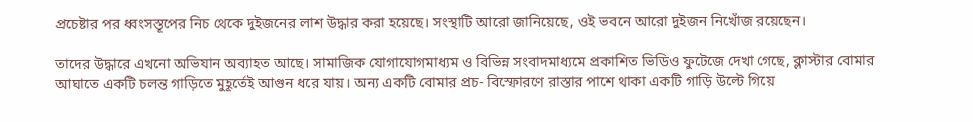প্রচেষ্টার পর ধ্বংসস্তূপের নিচ থেকে দুইজনের লাশ উদ্ধার করা হয়েছে। সংস্থাটি আরো জানিয়েছে, ওই ভবনে আরো দুইজন নিখোঁজ রয়েছেন।

তাদের উদ্ধারে এখনো অভিযান অব্যাহত আছে। সামাজিক যোগাযোগমাধ্যম ও বিভিন্ন সংবাদমাধ্যমে প্রকাশিত ভিডিও ফুটেজে দেখা গেছে, ক্লাস্টার বোমার আঘাতে একটি চলন্ত গাড়িতে মুহূর্তেই আগুন ধরে যায়। অন্য একটি বোমার প্রচ- বিস্ফোরণে রাস্তার পাশে থাকা একটি গাড়ি উল্টে গিয়ে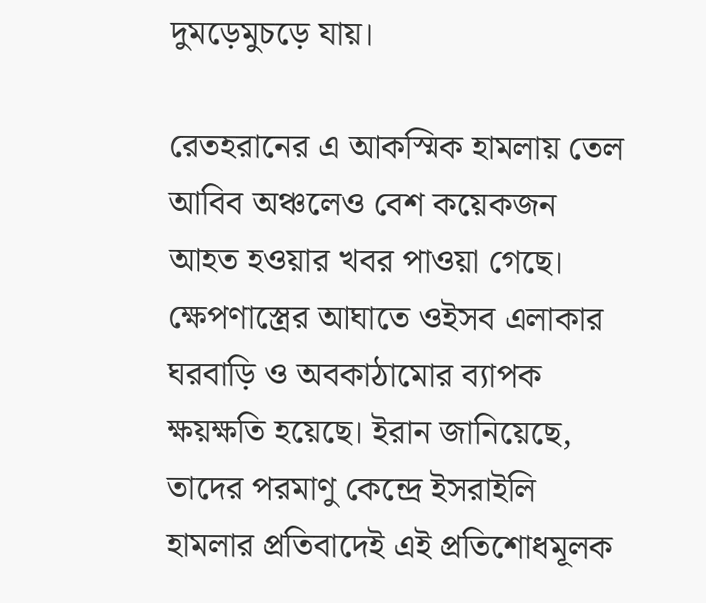দুমড়েমুচড়ে যায়।

রেতহরানের এ আকস্মিক হামলায় তেল আবিব অঞ্চলেও বেশ কয়েকজন আহত হওয়ার খবর পাওয়া গেছে। ক্ষেপণাস্ত্রের আঘাতে ওইসব এলাকার ঘরবাড়ি ও অবকাঠামোর ব্যাপক ক্ষয়ক্ষতি হয়েছে। ইরান জানিয়েছে, তাদের পরমাণু কেন্দ্রে ইসরাইলি হামলার প্রতিবাদেই এই প্রতিশোধমূলক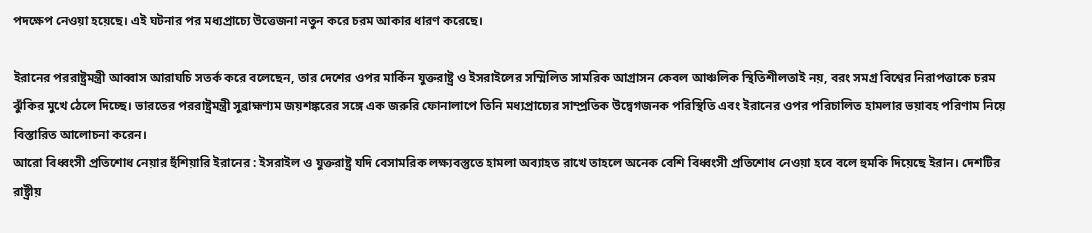পদক্ষেপ নেওয়া হয়েছে। এই ঘটনার পর মধ্যপ্রাচ্যে উত্তেজনা নতুন করে চরম আকার ধারণ করেছে।

ইরানের পররাষ্ট্রমন্ত্রী আব্বাস আরাঘচি সতর্ক করে বলেছেন, তার দেশের ওপর মার্কিন যুক্তরাষ্ট্র ও ইসরাইলের সম্মিলিত সামরিক আগ্রাসন কেবল আঞ্চলিক স্থিতিশীলতাই নয়, বরং সমগ্র বিশ্বের নিরাপত্তাকে চরম ঝুঁকির মুখে ঠেলে দিচ্ছে। ভারতের পররাষ্ট্রমন্ত্রী সুব্রাহ্মণ্যম জয়শঙ্করের সঙ্গে এক জরুরি ফোনালাপে তিনি মধ্যপ্রাচ্যের সাম্প্রতিক উদ্বেগজনক পরিস্থিতি এবং ইরানের ওপর পরিচালিত হামলার ভয়াবহ পরিণাম নিয়ে বিস্তারিত আলোচনা করেন।
আরো বিধ্বংসী প্রতিশোধ নেয়ার হুঁশিয়ারি ইরানের : ইসরাইল ও যুক্তরাষ্ট্র যদি বেসামরিক লক্ষ্যবস্তুতে হামলা অব্যাহত রাখে তাহলে অনেক বেশি বিধ্বংসী প্রতিশোধ নেওয়া হবে বলে হুমকি দিয়েছে ইরান। দেশটির রাষ্ট্রীয়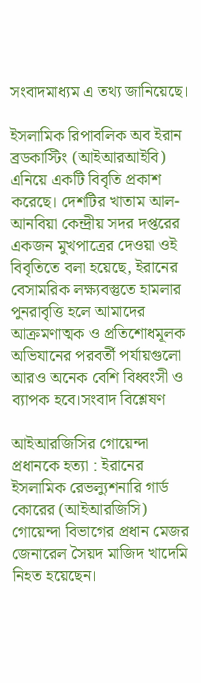সংবাদমাধ্যম এ তথ্য জানিয়েছে।

ইসলামিক রিপাবলিক অব ইরান ব্রডকাস্টিং (আইআরআইবি) এনিয়ে একটি বিবৃতি প্রকাশ করেছে। দেশটির খাতাম আল-আনবিয়া কেন্দ্রীয় সদর দপ্তরের একজন মুখপাত্রের দেওয়া ওই বিবৃতিতে বলা হয়েছে, ইরানের বেসামরিক লক্ষ্যবস্তুতে হামলার পুনরাবৃত্তি হলে আমাদের আক্রমণাত্মক ও প্রতিশোধমূলক অভিযানের পরবর্তী পর্যায়গুলো আরও অনেক বেশি বিধ্বংসী ও ব্যাপক হবে।সংবাদ বিশ্লেষণ

আইআরজিসির গোয়েন্দা প্রধানকে হত্যা : ইরানের ইসলামিক রেভল্যুশনারি গার্ড কোরের (আইআরজিসি) গোয়েন্দা বিভাগের প্রধান মেজর জেনারেল সৈয়দ মাজিদ খাদেমি নিহত হয়েছেন।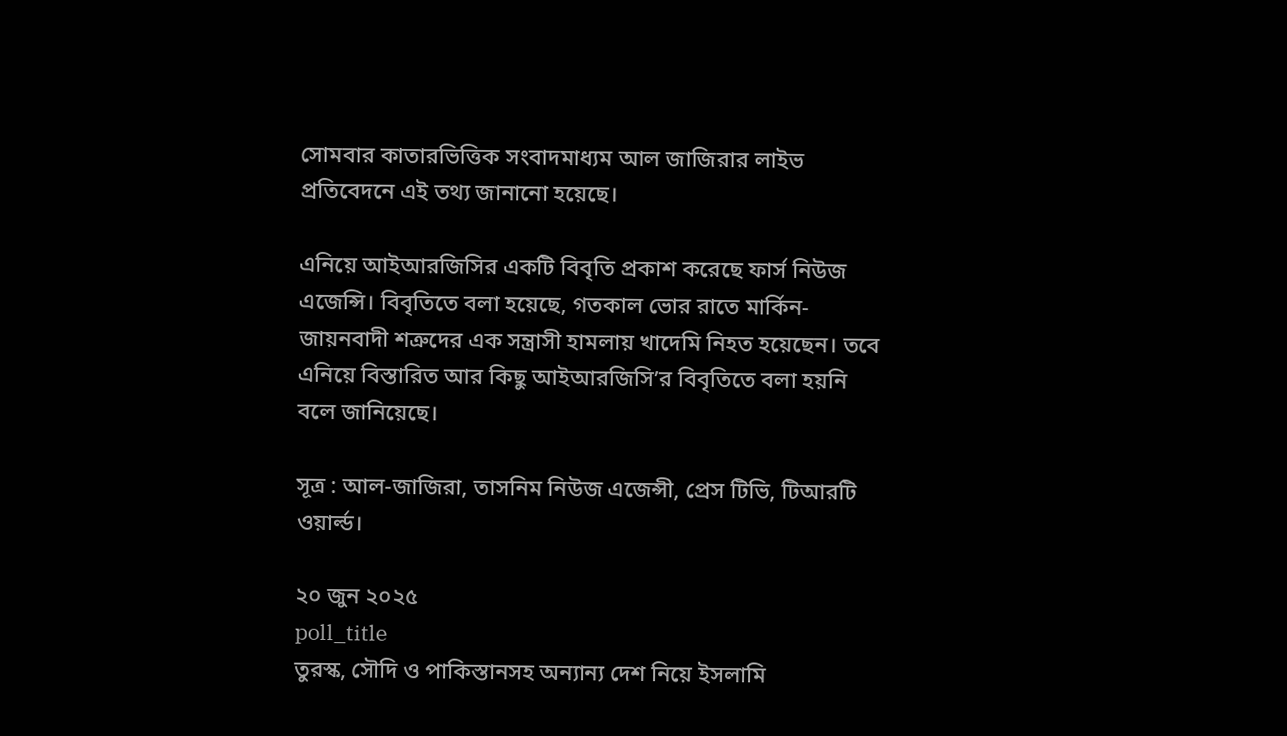সোমবার কাতারভিত্তিক সংবাদমাধ্যম আল জাজিরার লাইভ প্রতিবেদনে এই তথ্য জানানো হয়েছে।

এনিয়ে আইআরজিসির একটি বিবৃতি প্রকাশ করেছে ফার্স নিউজ এজেন্সি। বিবৃতিতে বলা হয়েছে, গতকাল ভোর রাতে মার্কিন-জায়নবাদী শত্রুদের এক সন্ত্রাসী হামলায় খাদেমি নিহত হয়েছেন। তবে এনিয়ে বিস্তারিত আর কিছু আইআরজিসি’র বিবৃতিতে বলা হয়নি বলে জানিয়েছে।

সূত্র : আল-জাজিরা, তাসনিম নিউজ এজেন্সী, প্রেস টিভি, টিআরটি ওয়ার্ল্ড।

২০ জুন ২০২৫
poll_title
তুরস্ক, সৌদি ও পাকিস্তানসহ অন্যান্য দেশ নিয়ে ইসলামি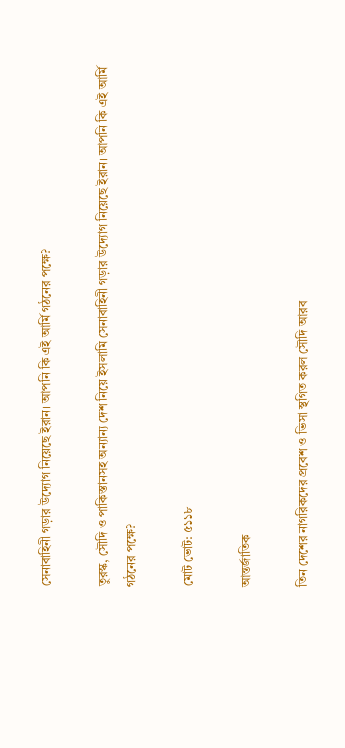সেনাবাহিনী গড়ার উদ্যোগ নিয়েছে ইরান। আপনি কি এই আর্মি গঠনের পক্ষে?

তুরস্ক, সৌদি ও পাকিস্তানসহ অন্যান্য দেশ নিয়ে ইসলামি সেনাবাহিনী গড়ার উদ্যোগ নিয়েছে ইরান। আপনি কি এই আর্মি গঠনের পক্ষে?

মোট ভোট: ৫১১৮

আন্তর্জাতিক

তিন দেশের নাগরিকদের প্রবেশ ও ভিসা স্থগিত করল সৌদি আরব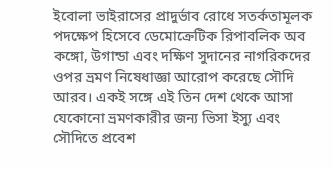ইবোলা ভাইরাসের প্রাদুর্ভাব রোধে সতর্কতামূলক পদক্ষেপ হিসেবে ডেমোক্রেটিক রিপাবলিক অব কঙ্গো, উগান্ডা এবং দক্ষিণ সুদানের নাগরিকদের ওপর ভ্রমণ নিষেধাজ্ঞা আরোপ করেছে সৌদি আরব। একই সঙ্গে এই তিন দেশ থেকে আসা যেকোনো ভ্রমণকারীর জন্য ভিসা ইস্যু এবং সৌদিতে প্রবেশ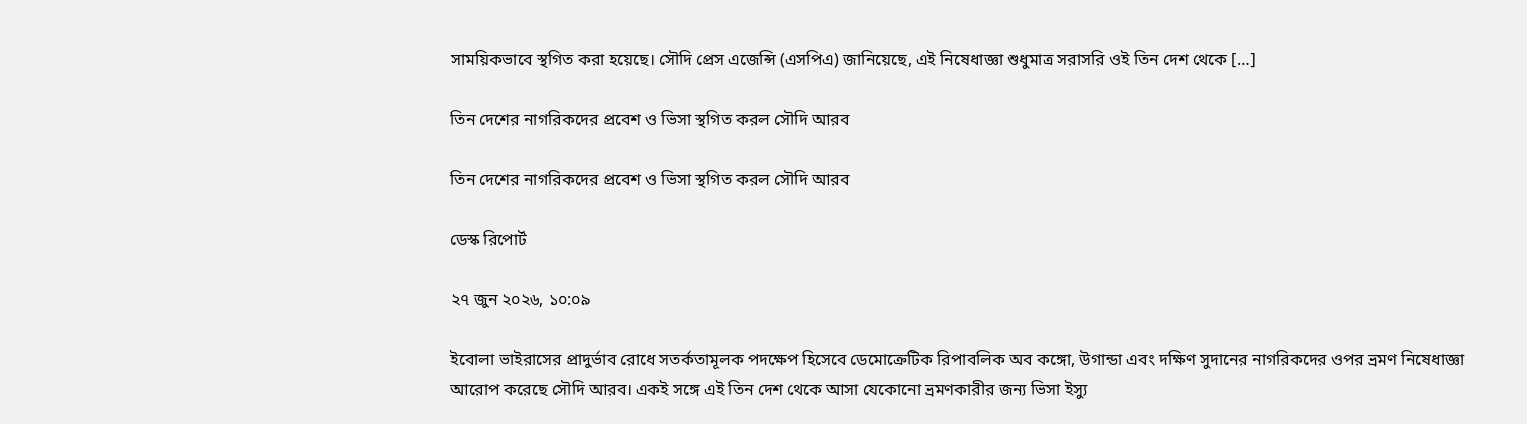সাময়িকভাবে স্থগিত করা হয়েছে। সৌদি প্রেস এজেন্সি (এসপিএ) জানিয়েছে, এই নিষেধাজ্ঞা শুধুমাত্র সরাসরি ওই তিন দেশ থেকে […]

তিন দেশের নাগরিকদের প্রবেশ ও ভিসা স্থগিত করল সৌদি আরব

তিন দেশের নাগরিকদের প্রবেশ ও ভিসা স্থগিত করল সৌদি আরব

ডেস্ক রিপোর্ট

২৭ জুন ২০২৬, ১০:০৯

ইবোলা ভাইরাসের প্রাদুর্ভাব রোধে সতর্কতামূলক পদক্ষেপ হিসেবে ডেমোক্রেটিক রিপাবলিক অব কঙ্গো, উগান্ডা এবং দক্ষিণ সুদানের নাগরিকদের ওপর ভ্রমণ নিষেধাজ্ঞা আরোপ করেছে সৌদি আরব। একই সঙ্গে এই তিন দেশ থেকে আসা যেকোনো ভ্রমণকারীর জন্য ভিসা ইস্যু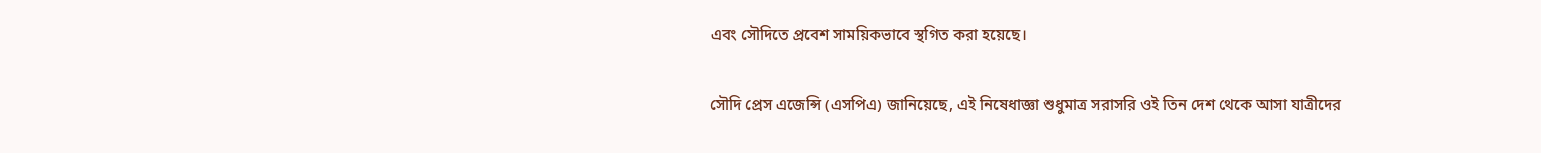এবং সৌদিতে প্রবেশ সাময়িকভাবে স্থগিত করা হয়েছে।

সৌদি প্রেস এজেন্সি (এসপিএ) জানিয়েছে, এই নিষেধাজ্ঞা শুধুমাত্র সরাসরি ওই তিন দেশ থেকে আসা যাত্রীদের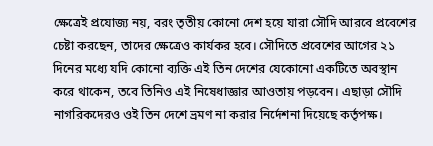ক্ষেত্রেই প্রযোজ্য নয়, বরং তৃতীয় কোনো দেশ হয়ে যারা সৌদি আরবে প্রবেশের চেষ্টা করছেন, তাদের ক্ষেত্রেও কার্যকর হবে। সৌদিতে প্রবেশের আগের ২১ দিনের মধ্যে যদি কোনো ব্যক্তি এই তিন দেশের যেকোনো একটিতে অবস্থান করে থাকেন, তবে তিনিও এই নিষেধাজ্ঞার আওতায় পড়বেন। এছাড়া সৌদি নাগরিকদেরও ওই তিন দেশে ভ্রমণ না করার নির্দেশনা দিয়েছে কর্তৃপক্ষ।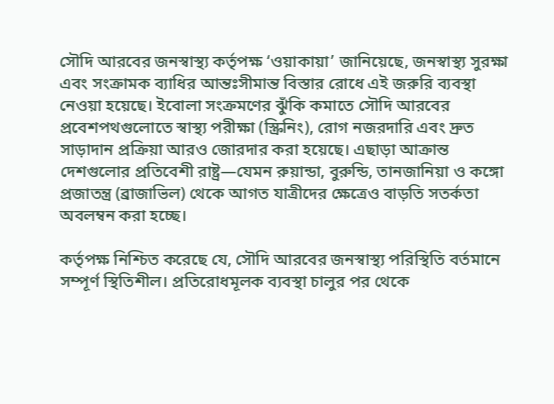সৌদি আরবের জনস্বাস্থ্য কর্তৃপক্ষ ‘ওয়াকায়া’ জানিয়েছে, জনস্বাস্থ্য সুরক্ষা এবং সংক্রামক ব্যাধির আন্তঃসীমান্ত বিস্তার রোধে এই জরুরি ব্যবস্থা নেওয়া হয়েছে। ইবোলা সংক্রমণের ঝুঁকি কমাতে সৌদি আরবের প্রবেশপথগুলোতে স্বাস্থ্য পরীক্ষা (স্ক্রিনিং), রোগ নজরদারি এবং দ্রুত সাড়াদান প্রক্রিয়া আরও জোরদার করা হয়েছে। এছাড়া আক্রান্ত দেশগুলোর প্রতিবেশী রাষ্ট্র—যেমন রুয়ান্ডা, বুরুন্ডি, তানজানিয়া ও কঙ্গো প্রজাতন্ত্র (ব্রাজাভিল) থেকে আগত যাত্রীদের ক্ষেত্রেও বাড়তি সতর্কতা অবলম্বন করা হচ্ছে।

কর্তৃপক্ষ নিশ্চিত করেছে যে, সৌদি আরবের জনস্বাস্থ্য পরিস্থিতি বর্তমানে সম্পূর্ণ স্থিতিশীল। প্রতিরোধমূলক ব্যবস্থা চালুর পর থেকে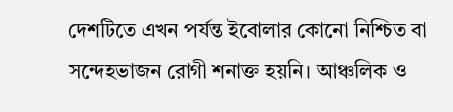দেশটিতে এখন পর্যন্ত ইবোলার কোনো নিশ্চিত বা সন্দেহভাজন রোগী শনাক্ত হয়নি। আঞ্চলিক ও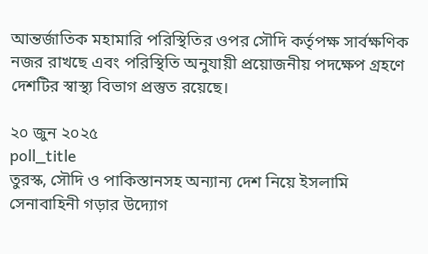আন্তর্জাতিক মহামারি পরিস্থিতির ওপর সৌদি কর্তৃপক্ষ সার্বক্ষণিক নজর রাখছে এবং পরিস্থিতি অনুযায়ী প্রয়োজনীয় পদক্ষেপ গ্রহণে দেশটির স্বাস্থ্য বিভাগ প্রস্তুত রয়েছে।

২০ জুন ২০২৫
poll_title
তুরস্ক, সৌদি ও পাকিস্তানসহ অন্যান্য দেশ নিয়ে ইসলামি সেনাবাহিনী গড়ার উদ্যোগ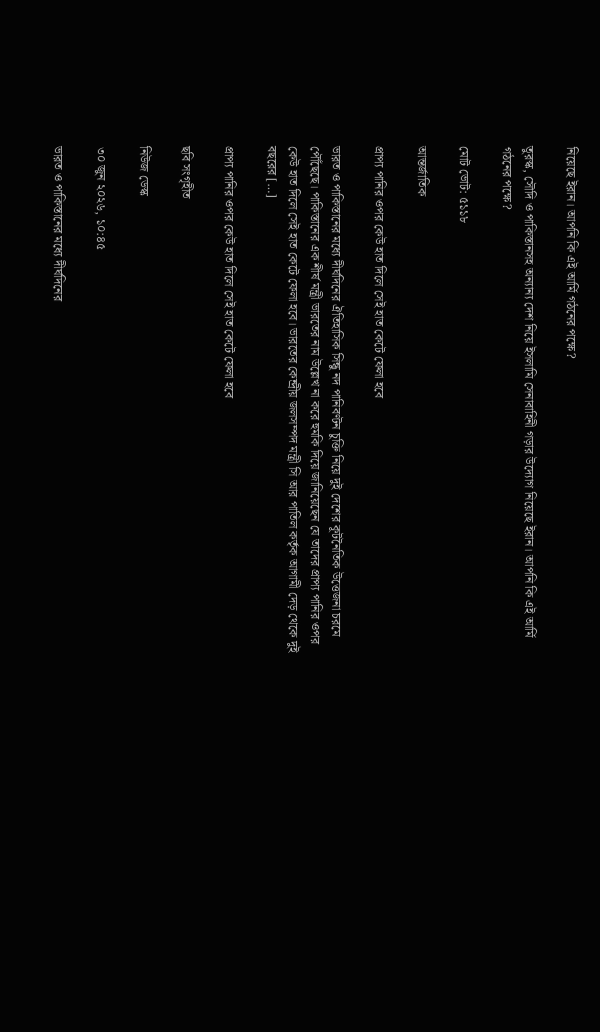নিয়েছে ইরান। আপনি কি এই আর্মি গঠনের পক্ষে?

তুরস্ক, সৌদি ও পাকিস্তানসহ অন্যান্য দেশ নিয়ে ইসলামি সেনাবাহিনী গড়ার উদ্যোগ নিয়েছে ইরান। আপনি কি এই আর্মি গঠনের পক্ষে?

মোট ভোট: ৫১১৮

আন্তর্জাতিক

প্রাপ্য পানির ওপর কেউ হাত দিলে সেই হাত কেটে ফেলা হবে

ভারত ও পাকিস্তানের মধ্যে দীর্ঘদিনের ঐতিহাসিক সিন্ধু নদ পানিবণ্টন চুক্তি নিয়ে দুই দেশের কূটনৈতিক উত্তেজনা চরমে পৌঁছেছে। পাকিস্তানের এক শীর্ষ মন্ত্রী ভারতের নাম উল্লেখ না করে হুমকি দিয়ে জানিয়েছেন যে তাদের প্রাপ্য পানির ওপর কেউ হাত দিলে সেই হাত কেটে ফেলা হবে। ভারতের কেন্দ্রীয় জলসম্পদ মন্ত্রী সি আর পাতিল কর্তৃক আগামী দেড় থেকে দুই বছরের […]

প্রাপ্য পানির ওপর কেউ হাত দিলে সেই হাত কেটে ফেলা হবে

ছবি সংগৃহীত

নিউজ ডেস্ক

৩০ জুন ২০২৬, ১০:৪৫

ভারত ও পাকিস্তানের মধ্যে দীর্ঘদিনের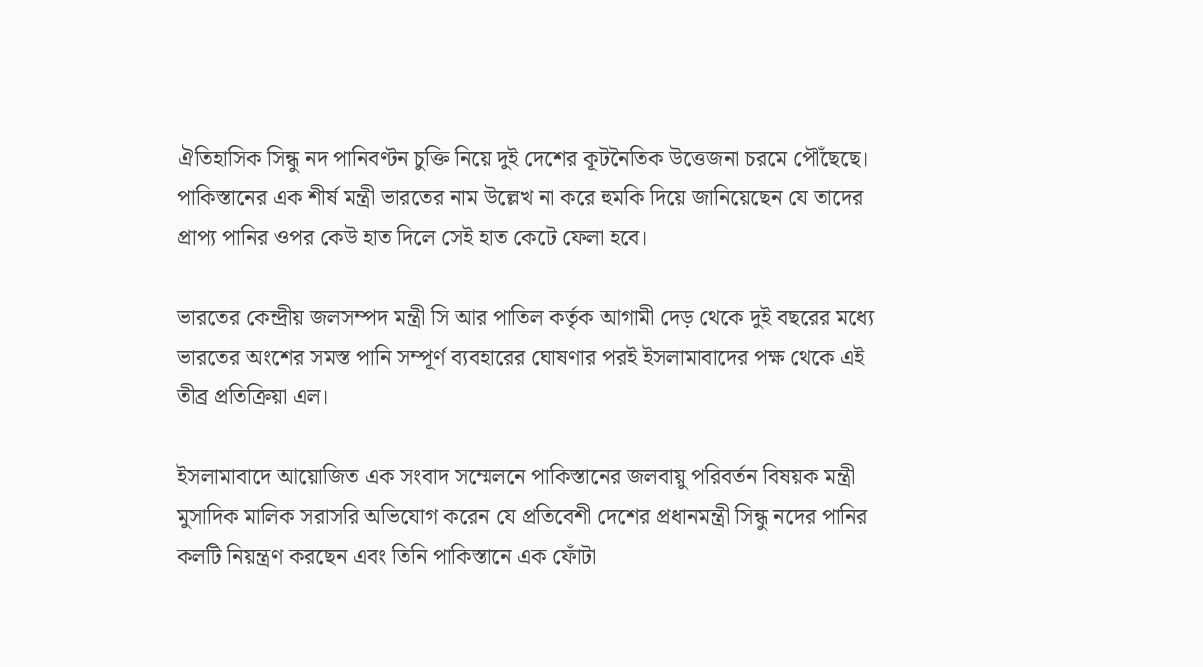ঐতিহাসিক সিন্ধু নদ পানিবণ্টন চুক্তি নিয়ে দুই দেশের কূটনৈতিক উত্তেজনা চরমে পৌঁছেছে। পাকিস্তানের এক শীর্ষ মন্ত্রী ভারতের নাম উল্লেখ না করে হুমকি দিয়ে জানিয়েছেন যে তাদের প্রাপ্য পানির ওপর কেউ হাত দিলে সেই হাত কেটে ফেলা হবে।

ভারতের কেন্দ্রীয় জলসম্পদ মন্ত্রী সি আর পাতিল কর্তৃক আগামী দেড় থেকে দুই বছরের মধ্যে ভারতের অংশের সমস্ত পানি সম্পূর্ণ ব্যবহারের ঘোষণার পরই ইসলামাবাদের পক্ষ থেকে এই তীব্র প্রতিক্রিয়া এল।

ইসলামাবাদে আয়োজিত এক সংবাদ সম্মেলনে পাকিস্তানের জলবায়ু পরিবর্তন বিষয়ক মন্ত্রী মুসাদিক মালিক সরাসরি অভিযোগ করেন যে প্রতিবেশী দেশের প্রধানমন্ত্রী সিন্ধু নদের পানির কলটি নিয়ন্ত্রণ করছেন এবং তিনি পাকিস্তানে এক ফোঁটা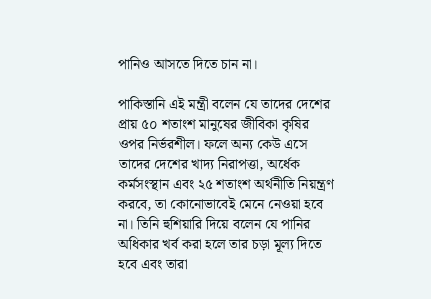পানিও আসতে দিতে চান না।

পাকিস্তানি এই মন্ত্রী বলেন যে তাদের দেশের প্রায় ৫০ শতাংশ মানুষের জীবিকা কৃষির ওপর নির্ভরশীল। ফলে অন্য কেউ এসে তাদের দেশের খাদ্য নিরাপত্তা, অর্ধেক কর্মসংস্থান এবং ২৫ শতাংশ অর্থনীতি নিয়ন্ত্রণ করবে, তা কোনোভাবেই মেনে নেওয়া হবে না। তিনি হুশিয়ারি দিয়ে বলেন যে পানির অধিকার খর্ব করা হলে তার চড়া মূল্য দিতে হবে এবং তারা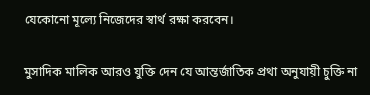যেকোনো মূল্যে নিজেদের স্বার্থ রক্ষা করবেন।

মুসাদিক মালিক আরও যুক্তি দেন যে আন্তর্জাতিক প্রথা অনুযায়ী চুক্তি না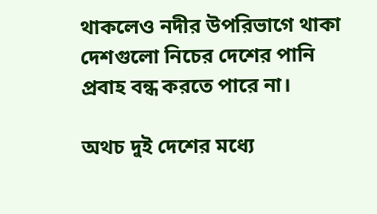থাকলেও নদীর উপরিভাগে থাকা দেশগুলো নিচের দেশের পানি প্রবাহ বন্ধ করতে পারে না।

অথচ দুই দেশের মধ্যে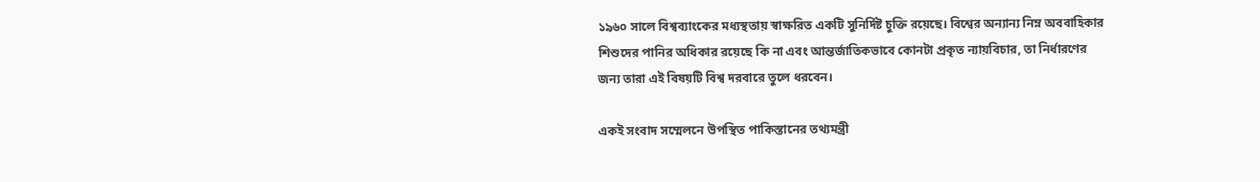১৯৬০ সালে বিশ্বব্যাংকের মধ্যস্থতায় স্বাক্ষরিত একটি সুনির্দিষ্ট চুক্তি রয়েছে। বিশ্বের অন্যান্য নিম্ন অববাহিকার শিশুদের পানির অধিকার রয়েছে কি না এবং আন্তর্জাতিকভাবে কোনটা প্রকৃত ন্যায়বিচার, তা নির্ধারণের জন্য তারা এই বিষয়টি বিশ্ব দরবারে তুলে ধরবেন।

একই সংবাদ সম্মেলনে উপস্থিত পাকিস্তানের তথ্যমন্ত্রী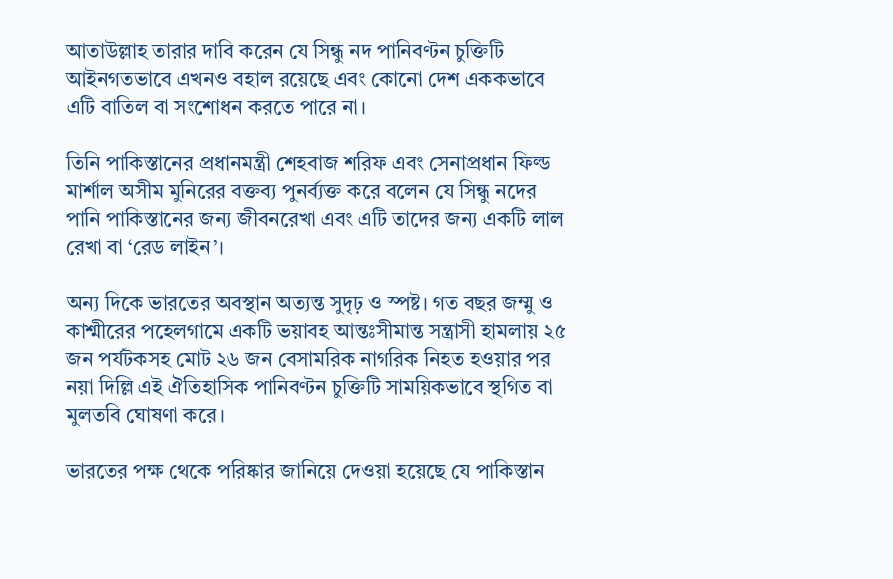আতাউল্লাহ তারার দাবি করেন যে সিন্ধু নদ পানিবণ্টন চুক্তিটি আইনগতভাবে এখনও বহাল রয়েছে এবং কোনো দেশ এককভাবে এটি বাতিল বা সংশোধন করতে পারে না।

তিনি পাকিস্তানের প্রধানমন্ত্রী শেহবাজ শরিফ এবং সেনাপ্রধান ফিল্ড মার্শাল অসীম মুনিরের বক্তব্য পুনর্ব্যক্ত করে বলেন যে সিন্ধু নদের পানি পাকিস্তানের জন্য জীবনরেখা এবং এটি তাদের জন্য একটি লাল রেখা বা ‘রেড লাইন’।

অন্য দিকে ভারতের অবস্থান অত্যন্ত সুদৃঢ় ও স্পষ্ট। গত বছর জম্মু ও কাশ্মীরের পহেলগামে একটি ভয়াবহ আন্তঃসীমান্ত সন্ত্রাসী হামলায় ২৫ জন পর্যটকসহ মোট ২৬ জন বেসামরিক নাগরিক নিহত হওয়ার পর নয়া দিল্লি এই ঐতিহাসিক পানিবণ্টন চুক্তিটি সাময়িকভাবে স্থগিত বা মুলতবি ঘোষণা করে।

ভারতের পক্ষ থেকে পরিষ্কার জানিয়ে দেওয়া হয়েছে যে পাকিস্তান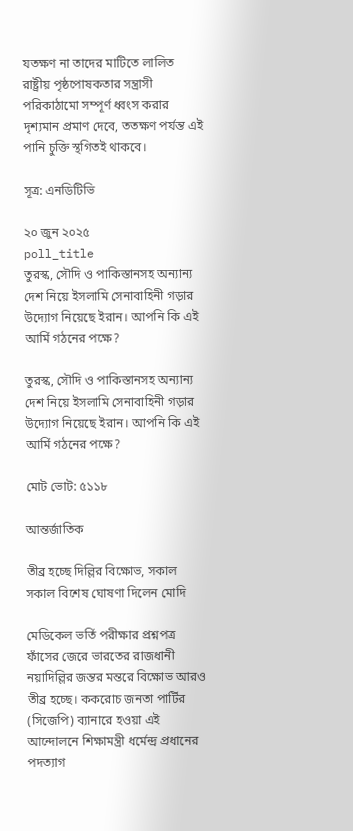যতক্ষণ না তাদের মাটিতে লালিত রাষ্ট্রীয় পৃষ্ঠপোষকতার সন্ত্রাসী পরিকাঠামো সম্পূর্ণ ধ্বংস করার দৃশ্যমান প্রমাণ দেবে, ততক্ষণ পর্যন্ত এই পানি চুক্তি স্থগিতই থাকবে।

সূত্র: এনডিটিভি

২০ জুন ২০২৫
poll_title
তুরস্ক, সৌদি ও পাকিস্তানসহ অন্যান্য দেশ নিয়ে ইসলামি সেনাবাহিনী গড়ার উদ্যোগ নিয়েছে ইরান। আপনি কি এই আর্মি গঠনের পক্ষে?

তুরস্ক, সৌদি ও পাকিস্তানসহ অন্যান্য দেশ নিয়ে ইসলামি সেনাবাহিনী গড়ার উদ্যোগ নিয়েছে ইরান। আপনি কি এই আর্মি গঠনের পক্ষে?

মোট ভোট: ৫১১৮

আন্তর্জাতিক

তীব্র হচ্ছে দিল্লির বিক্ষোভ, সকাল সকাল বিশেষ ঘোষণা দিলেন মোদি

মেডিকেল ভর্তি পরীক্ষার প্রশ্নপত্র ফাঁসের জেরে ভারতের রাজধানী নয়াদিল্লির জন্তর মন্তরে বিক্ষোভ আরও তীব্র হচ্ছে। ককরোচ জনতা পার্টির (সিজেপি) ব্যানারে হওয়া এই আন্দোলনে শিক্ষামন্ত্রী ধর্মেন্দ্র প্রধানের পদত্যাগ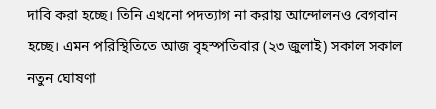দাবি করা হচ্ছে। তিনি এখনো পদত্যাগ না করায় আন্দোলনও বেগবান হচ্ছে। এমন পরিস্থিতিতে আজ বৃহস্পতিবার (২৩ জুলাই) সকাল সকাল নতুন ঘোষণা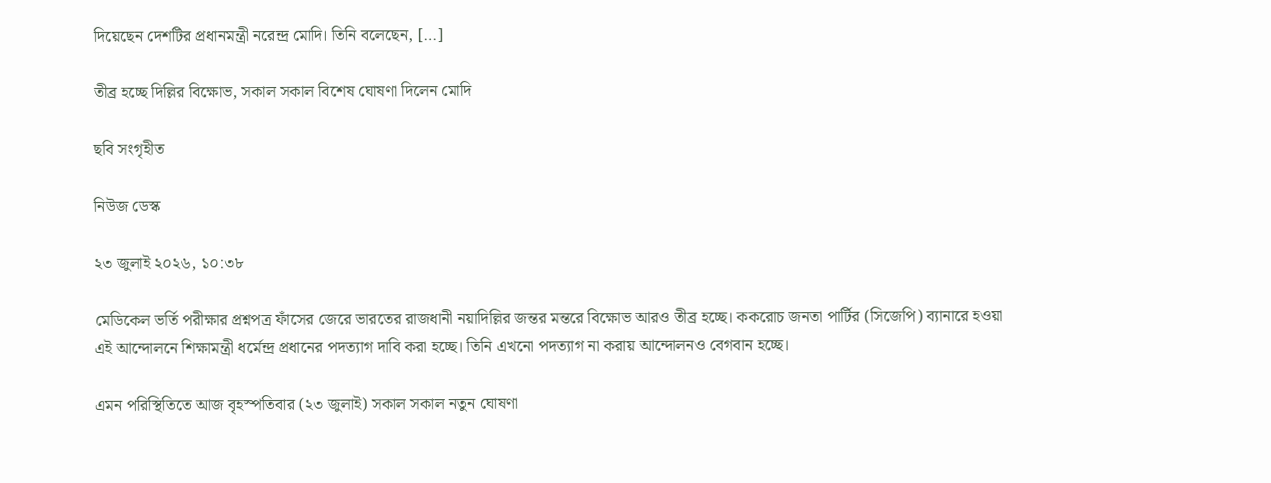দিয়েছেন দেশটির প্রধানমন্ত্রী নরেন্দ্র মোদি। তিনি বলেছেন, […]

তীব্র হচ্ছে দিল্লির বিক্ষোভ, সকাল সকাল বিশেষ ঘোষণা দিলেন মোদি

ছবি সংগৃহীত

নিউজ ডেস্ক

২৩ জুলাই ২০২৬, ১০:৩৮

মেডিকেল ভর্তি পরীক্ষার প্রশ্নপত্র ফাঁসের জেরে ভারতের রাজধানী নয়াদিল্লির জন্তর মন্তরে বিক্ষোভ আরও তীব্র হচ্ছে। ককরোচ জনতা পার্টির (সিজেপি) ব্যানারে হওয়া এই আন্দোলনে শিক্ষামন্ত্রী ধর্মেন্দ্র প্রধানের পদত্যাগ দাবি করা হচ্ছে। তিনি এখনো পদত্যাগ না করায় আন্দোলনও বেগবান হচ্ছে।

এমন পরিস্থিতিতে আজ বৃহস্পতিবার (২৩ জুলাই) সকাল সকাল নতুন ঘোষণা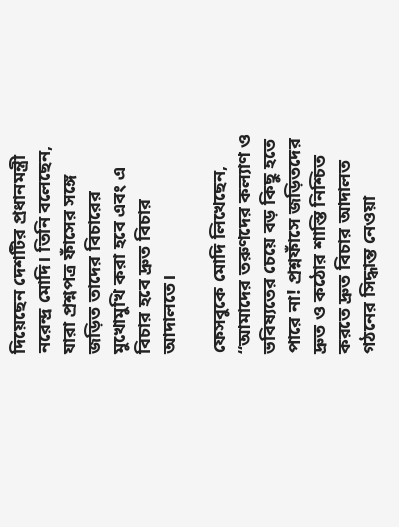দিয়েছেন দেশটির প্রধানমন্ত্রী নরেন্দ্র মোদি। তিনি বলেছেন, যারা প্রশ্নপত্র ফাঁসের সঙ্গে জড়িত তাদের বিচারের মুখোমুখি করা হবে এবং এ বিচার হবে দ্রুত বিচার আদালতে।

ফেসবুকে মোদি লিখেছেন, “আমাদের তরুণদের কল্যাণ ও ভবিষ্যতের চেয়ে বড় কিছু হতে পারে না! প্রশ্নফাঁসে জড়িতদের দ্রুত ও কঠোর শাস্তি নিশ্চিত করতে দ্রুত বিচার আদালত গঠনের সিদ্ধান্ত নেওয়া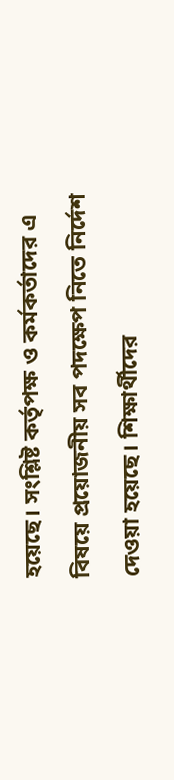হয়েছে। সংশ্লিষ্ট কর্তৃপক্ষ ও কর্মকর্তাদের এ বিষয়ে প্রয়োজনীয় সব পদক্ষেপ নিতে নির্দেশ দেওয়া হয়েছে। শিক্ষার্থীদের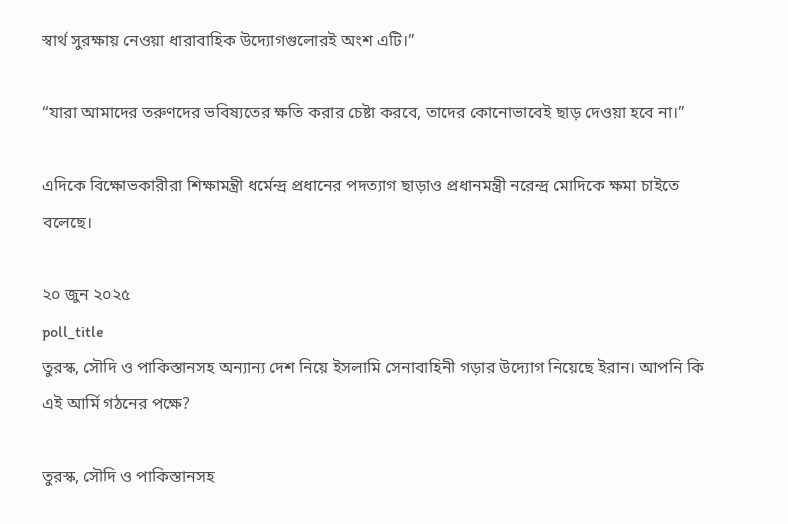স্বার্থ সুরক্ষায় নেওয়া ধারাবাহিক উদ্যোগগুলোরই অংশ এটি।”

“যারা আমাদের তরুণদের ভবিষ্যতের ক্ষতি করার চেষ্টা করবে, তাদের কোনোভাবেই ছাড় দেওয়া হবে না।”

এদিকে বিক্ষোভকারীরা শিক্ষামন্ত্রী ধর্মেন্দ্র প্রধানের পদত্যাগ ছাড়াও প্রধানমন্ত্রী নরেন্দ্র মোদিকে ক্ষমা চাইতে বলেছে।

২০ জুন ২০২৫
poll_title
তুরস্ক, সৌদি ও পাকিস্তানসহ অন্যান্য দেশ নিয়ে ইসলামি সেনাবাহিনী গড়ার উদ্যোগ নিয়েছে ইরান। আপনি কি এই আর্মি গঠনের পক্ষে?

তুরস্ক, সৌদি ও পাকিস্তানসহ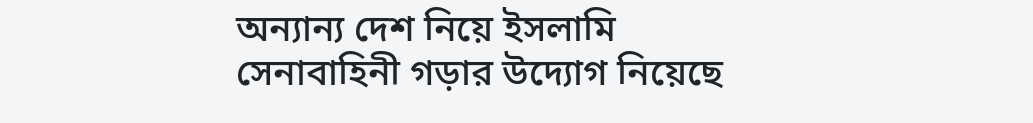অন্যান্য দেশ নিয়ে ইসলামি সেনাবাহিনী গড়ার উদ্যোগ নিয়েছে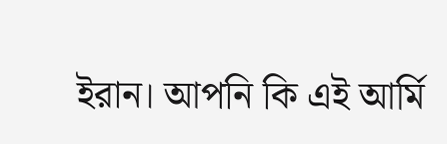ইরান। আপনি কি এই আর্মি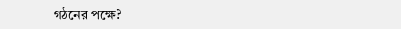গঠনের পক্ষে?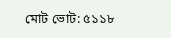মোট ভোট: ৫১১৮